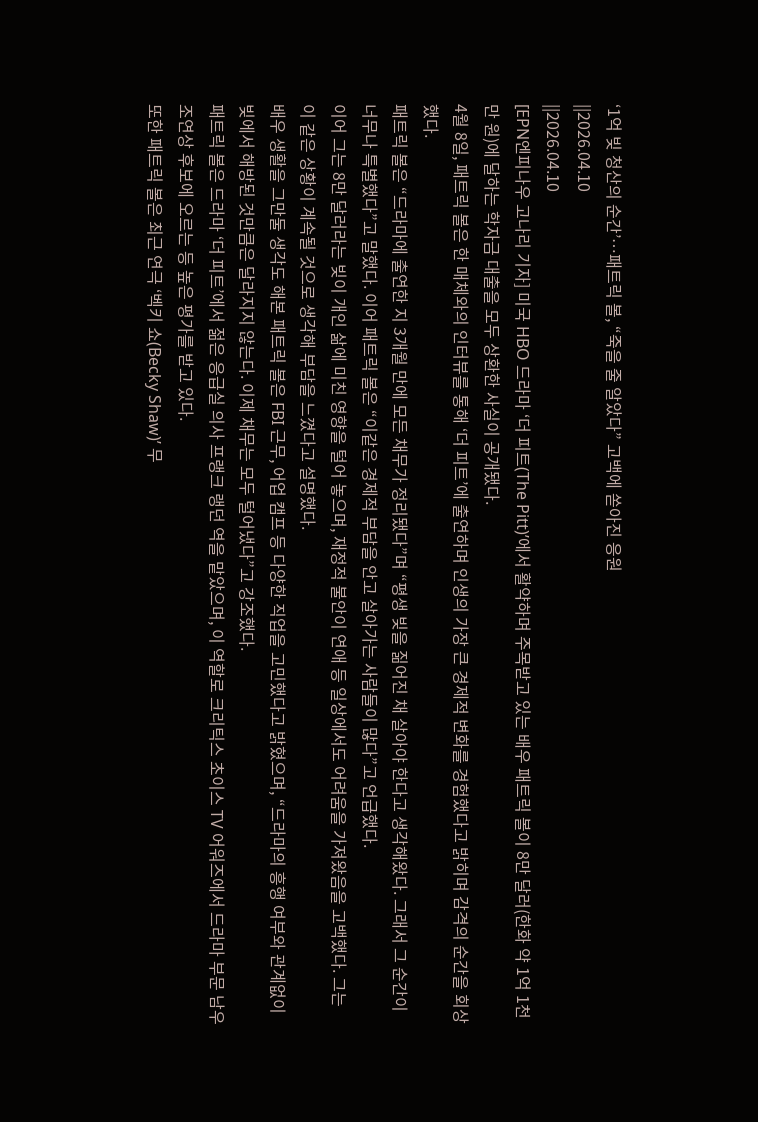‘1억 빚 청산의 순간’…패트릭 볼, “죽을 줄 알았다” 고백에 쏟아진 응원
||2026.04.10
||2026.04.10
[EPN엔피나우 고나리 기자] 미국 HBO 드라마 ‘더 피트(The Pitt)’에서 활약하며 주목받고 있는 배우 패트릭 볼이 8만 달러(한화 약 1억 1천만 원)에 달하는 학자금 대출을 모두 상환한 사실이 공개됐다.
4월 8일, 패트릭 볼은 한 매체와의 인터뷰를 통해 ‘더 피트’에 출연하며 인생의 가장 큰 경제적 변화를 경험했다고 밝히며 감격의 순간을 회상했다.
패트릭 볼은 “드라마에 출연한 지 3개월 만에 모든 채무가 정리됐다”며 “평생 빚을 짊어진 채 살아야 한다고 생각해왔다. 그래서 그 순간이 너무나 특별했다”고 말했다. 이어 패트릭 볼은 “이같은 경제적 부담을 안고 살아가는 사람들이 많다”고 언급했다.
이어 그는 8만 달러라는 빚이 개인 삶에 미친 영향을 털어 놓으며, 재정적 불안이 연애 등 일상에서도 어려움을 가져왔음을 고백했다. 그는 이 같은 상황이 계속될 것으로 생각해 부담을 느꼈다고 설명했다.
배우 생활을 그만둘 생각도 해본 패트릭 볼은 FBI 근무, 어업 캠프 등 다양한 직업을 고민했다고 밝혔으며, “드라마의 흥행 여부와 관계없이 빚에서 해방된 것만큼은 달라지지 않는다. 이제 채무는 모두 털어냈다”고 강조했다.
패트릭 볼은 드라마 ‘더 피트’에서 젊은 응급실 의사 프랭크 랭던 역을 맡았으며, 이 역할로 크리틱스 초이스 TV 어워즈에서 드라마 부문 남우조연상 후보에 오르는 등 높은 평가를 받고 있다.
또한 패트릭 볼은 최근 연극 ‘벡키 쇼(Becky Shaw)’ 무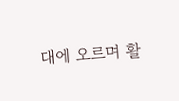대에 오르며 활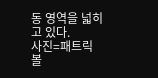동 영역을 넓히고 있다.
사진=패트릭 볼